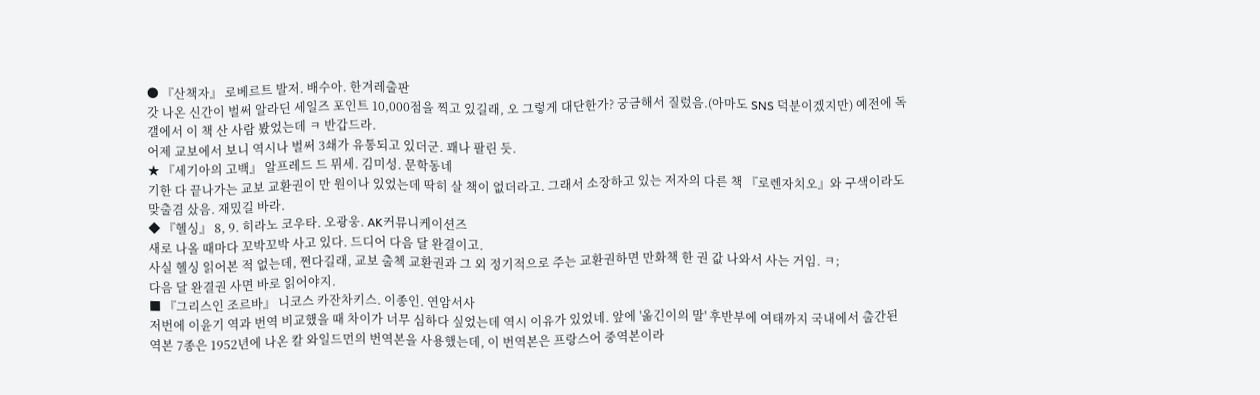● 『산책자』 로베르트 발저. 배수아. 한겨레출판
갓 나온 신간이 벌써 알라딘 세일즈 포인트 10,000점을 찍고 있길래, 오 그렇게 대단한가? 궁금해서 질렀음.(아마도 SNS 덕분이겠지만) 예전에 독갤에서 이 책 산 사람 봤었는데 ㅋ 반갑드라.
어제 교보에서 보니 역시나 벌써 3쇄가 유통되고 있더군. 꽤나 팔린 듯.
★ 『세기아의 고백』 알프레드 드 뮈세. 김미성. 문학동네
기한 다 끝나가는 교보 교환권이 만 원이나 있었는데 딱히 살 책이 없더라고. 그래서 소장하고 있는 저자의 다른 책 『로렌자치오』와 구색이라도 맞출겸 샀음. 재밌길 바라.
◆ 『헬싱』 8, 9. 히라노 코우타. 오광웅. AK커뮤니케이션즈
새로 나올 때마다 꼬박꼬박 사고 있다. 드디어 다음 달 완결이고.
사실 헬싱 읽어본 적 없는데, 쩐다길래, 교보 출첵 교환권과 그 외 정기적으로 주는 교환권하면 만화책 한 권 값 나와서 사는 거임. ㅋ;
다음 달 완결권 사면 바로 읽어야지.
■ 『그리스인 조르바』 니코스 카잔차키스. 이종인. 연암서사
저번에 이윤기 역과 번역 비교했을 때 차이가 너무 심하다 싶었는데 역시 이유가 있었네. 앞에 '옮긴이의 말' 후반부에 여태까지 국내에서 출간된 역본 7종은 1952년에 나온 칼 와일드먼의 번역본을 사용했는데, 이 번역본은 프랑스어 중역본이라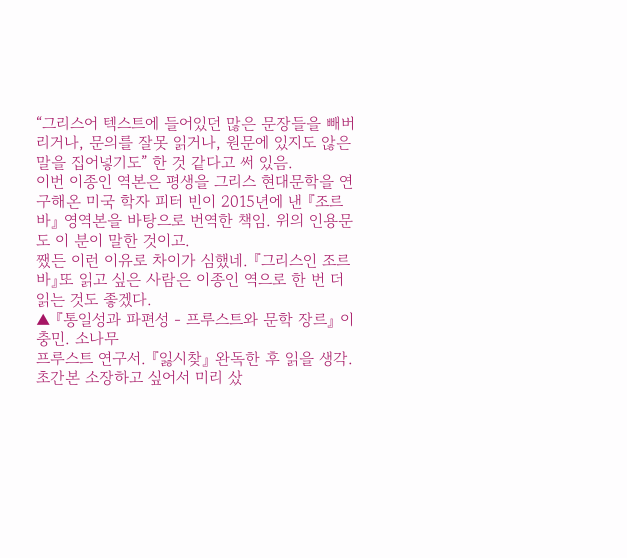“그리스어 텍스트에 들어있던 많은 문장들을 빼버리거나, 문의를 잘못 읽거나, 원문에 있지도 않은 말을 집어넣기도” 한 것 같다고 써 있음.
이번 이종인 역본은 평생을 그리스 현대문학을 연구해온 미국 학자 피터 빈이 2015년에 낸 『조르바』 영역본을 바탕으로 번역한 책임. 위의 인용문도 이 분이 말한 것이고.
쨌든 이런 이유로 차이가 심했네. 『그리스인 조르바』또 읽고 싶은 사람은 이종인 역으로 한 번 더 읽는 것도 좋겠다.
▲ 『통일성과 파편성 - 프루스트와 문학 장르』 이충민. 소나무
프루스트 연구서. 『잃시찾』 완독한 후 읽을 생각. 초간본 소장하고 싶어서 미리 샀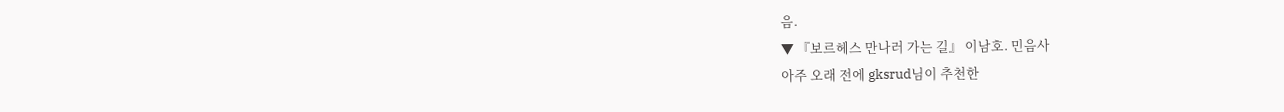음.
▼ 『보르헤스 만나러 가는 길』 이남호. 민음사
아주 오래 전에 gksrud님이 추천한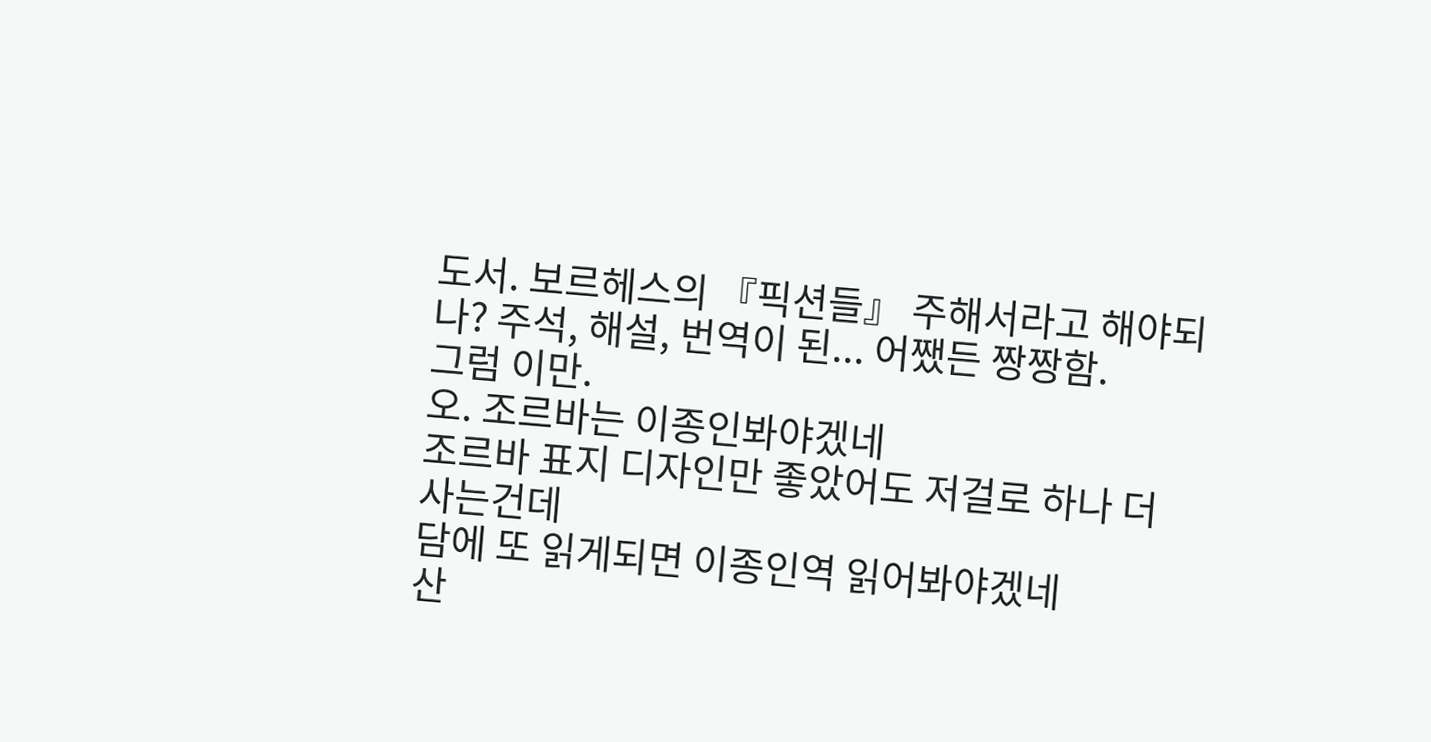도서. 보르헤스의 『픽션들』 주해서라고 해야되나? 주석, 해설, 번역이 된... 어쨌든 짱짱함.
그럼 이만.
오. 조르바는 이종인봐야겠네
조르바 표지 디자인만 좋았어도 저걸로 하나 더 사는건데
담에 또 읽게되면 이종인역 읽어봐야겠네
산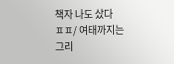책자 나도 샀다
ㅍㅍ/ 여태까지는 그리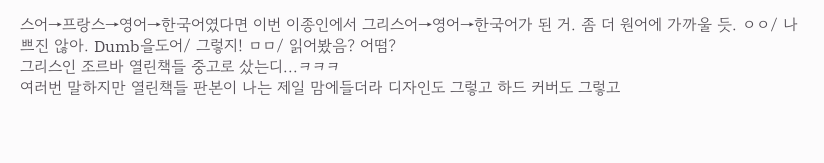스어→프랑스→영어→한국어였다면 이번 이종인에서 그리스어→영어→한국어가 된 거. 좀 더 원어에 가까울 듯. ㅇㅇ/ 나쁘진 않아. Dumb을도어/ 그렇지! ㅁㅁ/ 읽어봤음? 어떰?
그리스인 조르바 열린책들 중고로 샀는디...ㅋㅋㅋ
여러번 말하지만 열린책들 판본이 나는 제일 맘에들더라 디자인도 그렇고 하드 커버도 그렇고